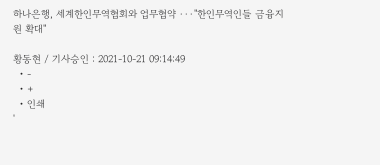하나은행, 세계한인무역협회와 업무협약 ···"한인무역인들 금융지원 확대"

황동현 / 기사승인 : 2021-10-21 09:14:49
  • -
  • +
  • 인쇄
'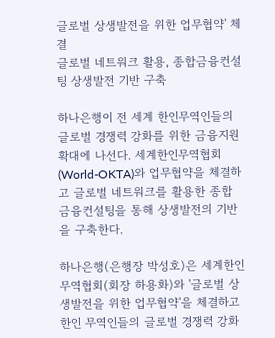글로벌 상생발전을 위한 업무협약' 체결
글로벌 네트워크 활용, 종합금융컨설팅 상생발전 기반 구축

하나은행이 전 세계 한인무역인들의 글로벌 경쟁력 강화를 위한 금융지원 확대에 나선다. 세계한인무역협회(World-OKTA)와 업무협약을 체결하고 글로벌 네트워크를 활용한 종합금융컨설팅을 통해 상생발전의 기반을 구축한다.

하나은행(은행장 박성호)은 세계한인무역협회(회장 하용화)와 '글로벌 상생발전을 위한 업무협약'을 체결하고 한인 무역인들의 글로벌 경쟁력 강화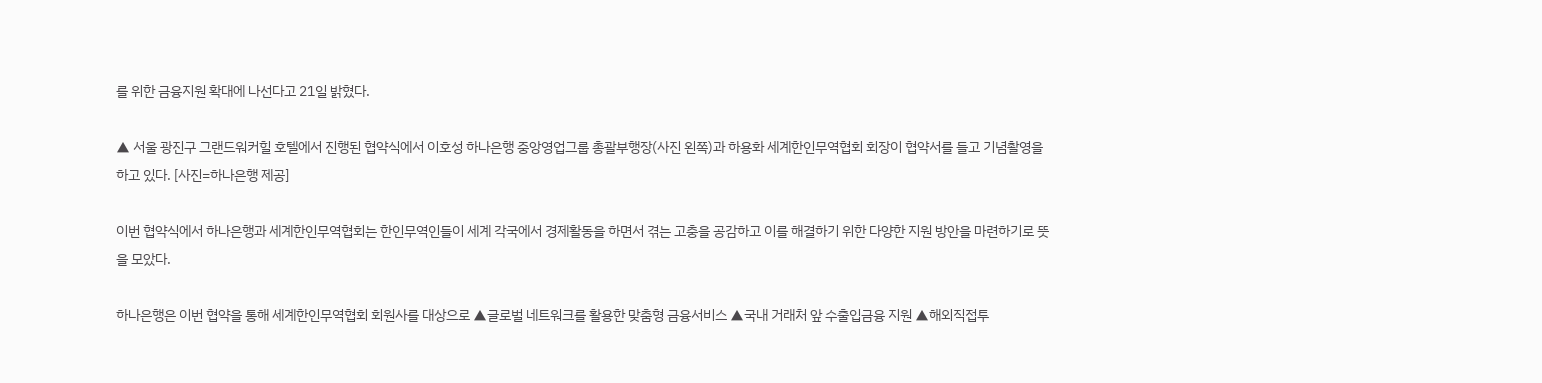를 위한 금융지원 확대에 나선다고 21일 밝혔다.

▲ 서울 광진구 그랜드워커힐 호텔에서 진행된 협약식에서 이호성 하나은행 중앙영업그룹 총괄부행장(사진 왼쪽)과 하용화 세계한인무역협회 회장이 협약서를 들고 기념촬영을 하고 있다. [사진=하나은행 제공]

이번 협약식에서 하나은행과 세계한인무역협회는 한인무역인들이 세계 각국에서 경제활동을 하면서 겪는 고충을 공감하고 이를 해결하기 위한 다양한 지원 방안을 마련하기로 뜻을 모았다.

하나은행은 이번 협약을 통해 세계한인무역협회 회원사를 대상으로 ▲글로벌 네트워크를 활용한 맞춤형 금융서비스 ▲국내 거래처 앞 수출입금융 지원 ▲해외직접투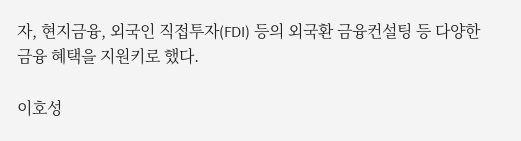자, 현지금융, 외국인 직접투자(FDI) 등의 외국환 금융컨설팅 등 다양한 금융 혜택을 지원키로 했다.

이호성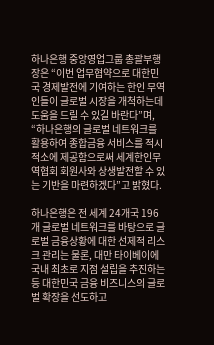하나은행 중앙영업그룹 총괄부행장은 “이번 업무협약으로 대한민국 경제발전에 기여하는 한인 무역인들이 글로벌 시장을 개척하는데 도움을 드릴 수 있길 바란다”며, “하나은행의 글로벌 네트워크를 활용하여 종합금융 서비스를 적시적소에 제공함으로써 세계한인무역협회 회원사와 상생발전할 수 있는 기반을 마련하겠다”고 밝혔다.

하나은행은 전 세계 24개국 196개 글로벌 네트워크를 바탕으로 글로벌 금융상황에 대한 선제적 리스크 관리는 물론, 대만 타이베이에 국내 최초로 지점 설립을 추진하는 등 대한민국 금융 비즈니스의 글로벌 확장을 선도하고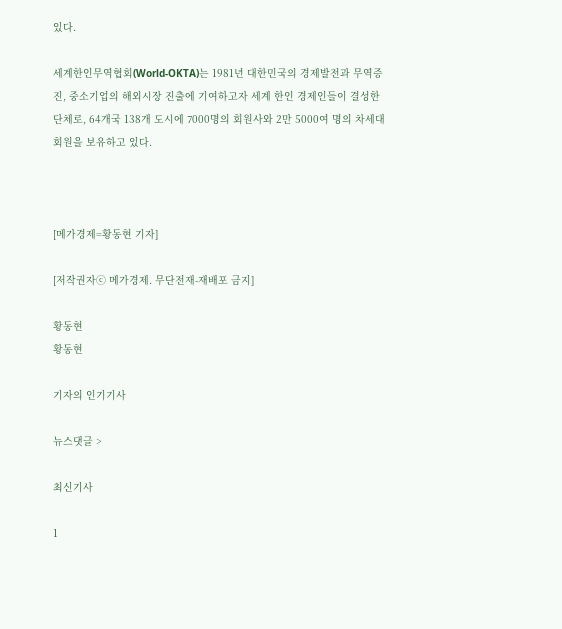있다.

세계한인무역협회(World-OKTA)는 1981년 대한민국의 경제발전과 무역증진, 중소기업의 해외시장 진출에 기여하고자 세계 한인 경제인들이 결성한 단체로, 64개국 138개 도시에 7000명의 회원사와 2만 5000여 명의 차세대 회원을 보유하고 있다.



[메가경제=황동현 기자]

[저작권자ⓒ 메가경제. 무단전재-재배포 금지]

황동현
황동현

기자의 인기기사

뉴스댓글 >

최신기사

1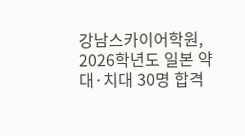강남스카이어학원, 2026학년도 일본 약대·치대 30명 합격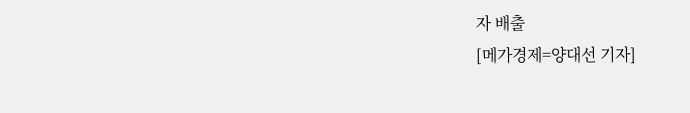자 배출
[메가경제=양대선 기자]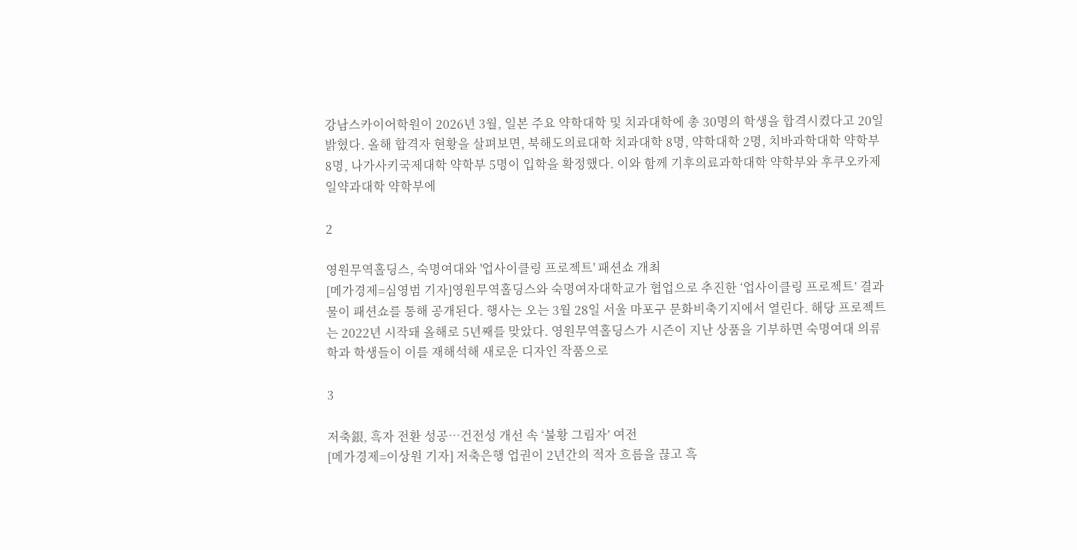강남스카이어학원이 2026년 3월, 일본 주요 약학대학 및 치과대학에 총 30명의 학생을 합격시켰다고 20일 밝혔다. 올해 합격자 현황을 살펴보면, 북해도의료대학 치과대학 8명, 약학대학 2명, 치바과학대학 약학부 8명, 나가사키국제대학 약학부 5명이 입학을 확정했다. 이와 함께 기후의료과학대학 약학부와 후쿠오카제일약과대학 약학부에

2

영원무역홀딩스, 숙명여대와 '업사이클링 프로젝트' 패션쇼 개최
[메가경제=심영범 기자]영원무역홀딩스와 숙명여자대학교가 협업으로 추진한 ‘업사이클링 프로젝트’ 결과물이 패션쇼를 통해 공개된다. 행사는 오는 3월 28일 서울 마포구 문화비축기지에서 열린다. 해당 프로젝트는 2022년 시작돼 올해로 5년째를 맞았다. 영원무역홀딩스가 시즌이 지난 상품을 기부하면 숙명여대 의류학과 학생들이 이를 재해석해 새로운 디자인 작품으로

3

저축銀, 흑자 전환 성공…건전성 개선 속 ‘불황 그림자’ 여전
[메가경제=이상원 기자] 저축은행 업권이 2년간의 적자 흐름을 끊고 흑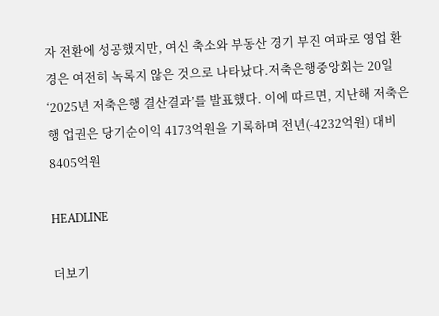자 전환에 성공했지만, 여신 축소와 부동산 경기 부진 여파로 영업 환경은 여전히 녹록지 않은 것으로 나타났다.저축은행중앙회는 20일 ‘2025년 저축은행 결산결과’를 발표했다. 이에 따르면, 지난해 저축은행 업권은 당기순이익 4173억원을 기록하며 전년(-4232억원) 대비 8405억원

HEADLINE

더보기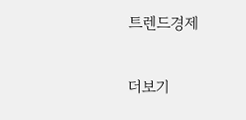트렌드경제

더보기